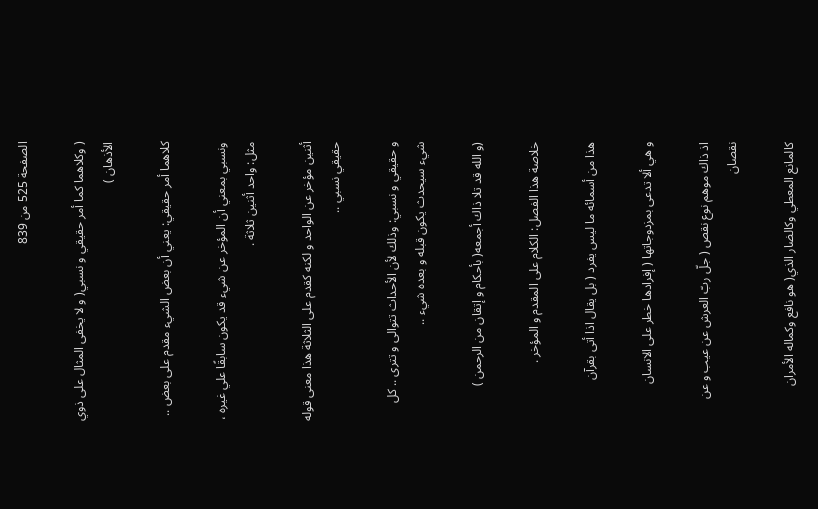الصفحة 525 من 839

( وكلاهما كما أمر حقيقي و نسبي( و لا يخفى المثال على ذوي الأذهان )

كلاهما أمر حقيقي: يعني أن بعض الشيء مقدم على بعض ..

ونسبي بمعني أن المؤخر عن شيء قد يكون سابقًا علي غيره ، مثل: واحد أثنين ثلاثة .

أثنين مؤخر عن الواحد و لكنه كقدم على الثلاثة هذا معنى قوله حقيقي نسبي ..

و حقيقي و نسبي: وذلك لأن الأحداث تتوالى و تترى .. كل شيء سيحدث يكون قبله و بعده شيء ..

(و الله قد تلا ذاك أجمعه( بأحكام و إتقان من الرحمن )

خلاصة هذا الفصل: الكلام على المقدم و المؤخر .

هذا من أسمائه ما ليس يفرد ( بل يقال اذا أتى بقرآن

و هي ألا تدعى بمزدوجاتها ( إفرادها خطر على الانسان

اذ ذاك موهم نوع نقص ( جلّ ربّ العرش عن عيب و عن نقصان

كالمانع المعطي وكالضار الذي( هو نافع وكماله الأمران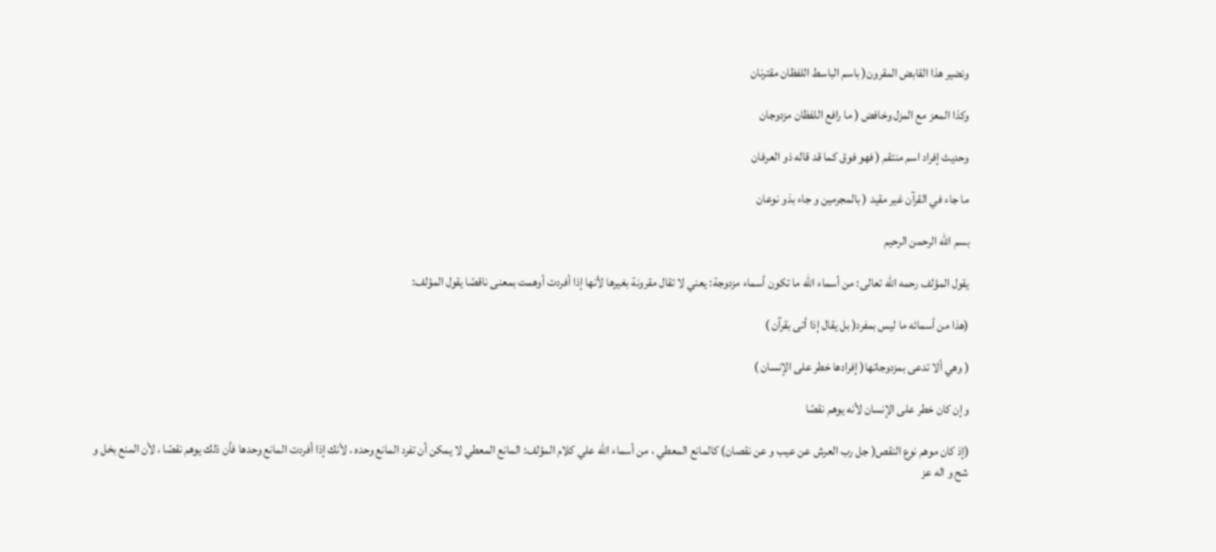ونضير هذا القابض المقرون( باسم الباسط اللفظان مقترنان

وكذا المعز مع المزل وخافض ( ما رافع اللفظان مزدوجان

وحديث إفراد اسم منتقم ( فهو فوق كما قد قاله ذو العرفان

ما جاء في القرآن غير مقيد ( بالمجرمين و جاء بذو نوعان

بسم الله الرحمن الرحيم

يقول المؤلف رحمه الله تعالى: من أسماء الله ما تكون أسماء مزدوجة: يعني لا تقال مقرونة بغيرها لأنها إذا أفردت أوهمت بمعنى ناقصًا يقول المؤلف:

(هذا من أسمائه ما ليس بمفرد( بل يقال إذا أتى بقرآن )

( وهي ألا تدعى بمزدوجاتها( إفرادها خطر على الإنسان )

وإن كان خطر على الإنسان لأنه يوهم نقصًا

(إذ كان موهم نوع النقص( جل رب العرش عن عيب و عن نقصان) كالمانع المعطي ، من أسماء الله علي كلام المؤلف: المانع المعطي لا يمكن أن تفرد المانع وحده ، لأنك إذا أفردت المانع وحدها فأن ذلك يوهم نقصًا ، لأن المنع بخل و شح و اله عز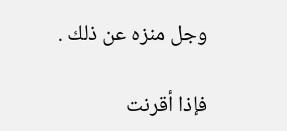وجل منزه عن ذلك .

فإذا أقرنت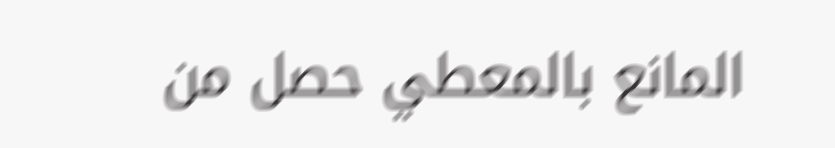المانع بالمعطي حصل من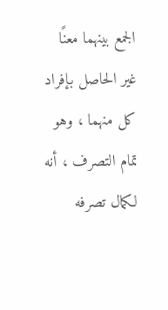الجمع بينهما معنًا غير الحاصل بإفراد كل منهما ، وهو تمام التصرف ، أنه لكمال تصرفه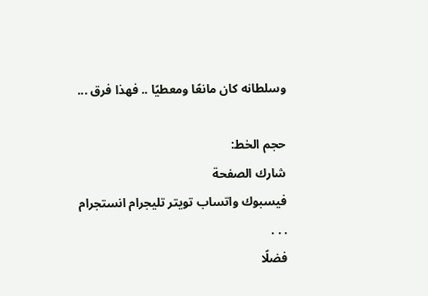وسلطانه كان مانعًا ومعطيًا .. فهذا فرق ...

حجم الخط:
شارك الصفحة
فيسبوك واتساب تويتر تليجرام انستجرام
. . .
فضلًا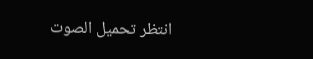انتظر تحميل الصوت